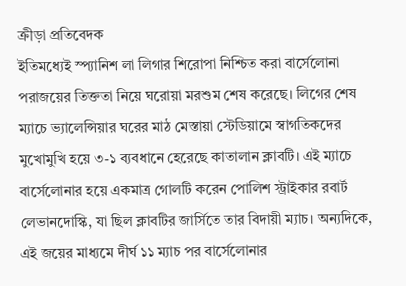ক্রীড়া প্রতিবেদক
ইতিমধ্যেই স্প্যানিশ লা লিগার শিরোপা নিশ্চিত করা বার্সেলোনা পরাজয়ের তিক্ততা নিয়ে ঘরোয়া মরশুম শেষ করেছে। লিগের শেষ ম্যাচে ভ্যালেন্সিয়ার ঘরের মাঠ মেস্তায়া স্টেডিয়ামে স্বাগতিকদের মুখোমুখি হয়ে ৩-১ ব্যবধানে হেরেছে কাতালান ক্লাবটি। এই ম্যাচে বার্সেলোনার হয়ে একমাত্র গোলটি করেন পোলিশ স্ট্রাইকার রবার্ট লেভানদোস্কি, যা ছিল ক্লাবটির জার্সিতে তার বিদায়ী ম্যাচ। অন্যদিকে, এই জয়ের মাধ্যমে দীর্ঘ ১১ ম্যাচ পর বার্সেলোনার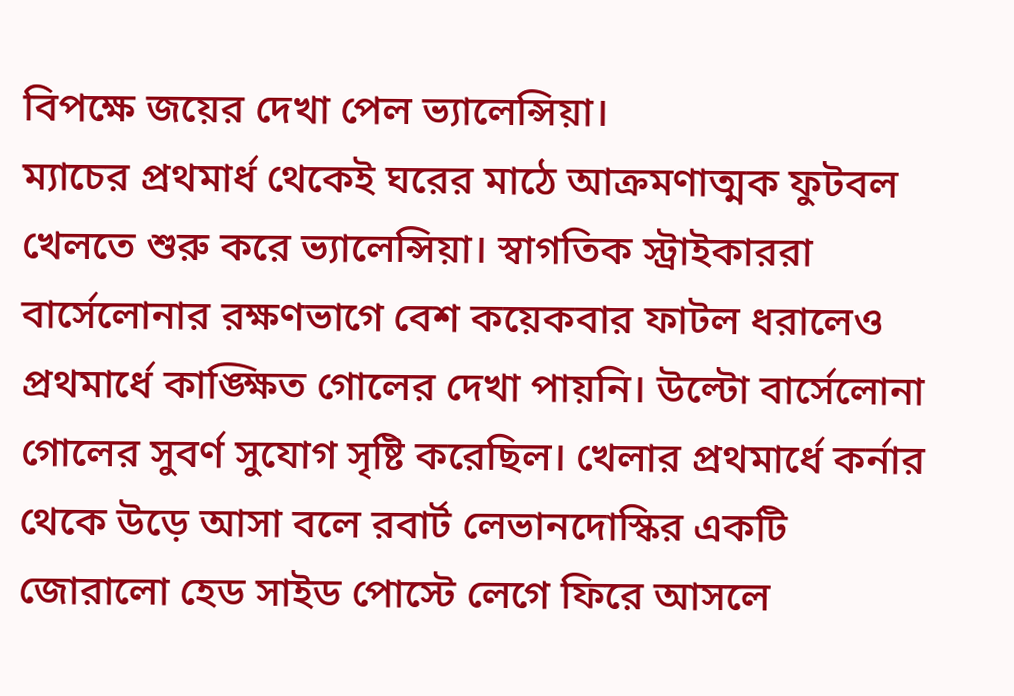বিপক্ষে জয়ের দেখা পেল ভ্যালেন্সিয়া।
ম্যাচের প্রথমার্ধ থেকেই ঘরের মাঠে আক্রমণাত্মক ফুটবল খেলতে শুরু করে ভ্যালেন্সিয়া। স্বাগতিক স্ট্রাইকাররা বার্সেলোনার রক্ষণভাগে বেশ কয়েকবার ফাটল ধরালেও প্রথমার্ধে কাঙ্ক্ষিত গোলের দেখা পায়নি। উল্টো বার্সেলোনা গোলের সুবর্ণ সুযোগ সৃষ্টি করেছিল। খেলার প্রথমার্ধে কর্নার থেকে উড়ে আসা বলে রবার্ট লেভানদোস্কির একটি জোরালো হেড সাইড পোস্টে লেগে ফিরে আসলে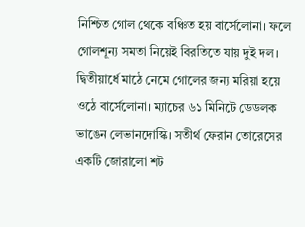নিশ্চিত গোল থেকে বঞ্চিত হয় বার্সেলোনা। ফলে গোলশূন্য সমতা নিয়েই বিরতিতে যায় দুই দল।
দ্বিতীয়ার্ধে মাঠে নেমে গোলের জন্য মরিয়া হয়ে ওঠে বার্সেলোনা। ম্যাচের ৬১ মিনিটে ডেডলক ভাঙেন লেভানদোস্কি। সতীর্থ ফেরান তোরেসের একটি জোরালো শট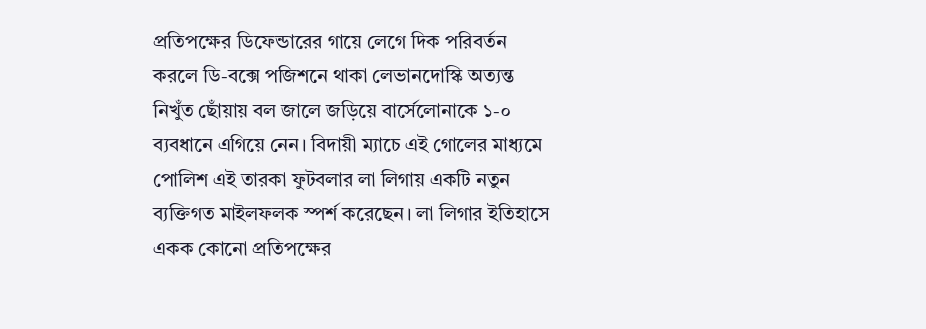প্রতিপক্ষের ডিফেন্ডারের গায়ে লেগে দিক পরিবর্তন করলে ডি-বক্সে পজিশনে থাকা লেভানদোস্কি অত্যন্ত নিখুঁত ছোঁয়ায় বল জালে জড়িয়ে বার্সেলোনাকে ১-০ ব্যবধানে এগিয়ে নেন। বিদায়ী ম্যাচে এই গোলের মাধ্যমে পোলিশ এই তারকা ফুটবলার লা লিগায় একটি নতুন ব্যক্তিগত মাইলফলক স্পর্শ করেছেন। লা লিগার ইতিহাসে একক কোনো প্রতিপক্ষের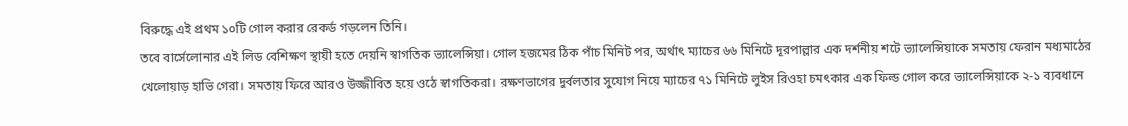বিরুদ্ধে এই প্রথম ১০টি গোল করার রেকর্ড গড়লেন তিনি।
তবে বার্সেলোনার এই লিড বেশিক্ষণ স্থায়ী হতে দেয়নি স্বাগতিক ভ্যালেন্সিয়া। গোল হজমের ঠিক পাঁচ মিনিট পর, অর্থাৎ ম্যাচের ৬৬ মিনিটে দূরপাল্লার এক দর্শনীয় শটে ভ্যালেন্সিয়াকে সমতায় ফেরান মধ্যমাঠের খেলোয়াড় হাভি গেরা। সমতায় ফিরে আরও উজ্জীবিত হয়ে ওঠে স্বাগতিকরা। রক্ষণভাগের দুর্বলতার সুযোগ নিয়ে ম্যাচের ৭১ মিনিটে লুইস রিওহা চমৎকার এক ফিল্ড গোল করে ভ্যালেন্সিয়াকে ২-১ ব্যবধানে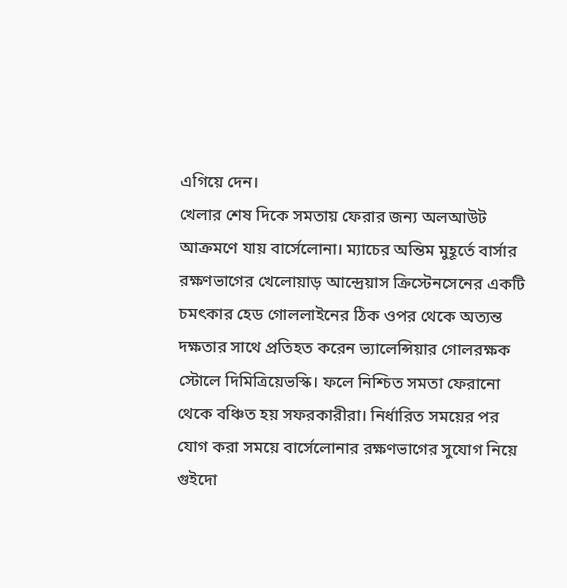এগিয়ে দেন।
খেলার শেষ দিকে সমতায় ফেরার জন্য অলআউট আক্রমণে যায় বার্সেলোনা। ম্যাচের অন্তিম মুহূর্তে বার্সার রক্ষণভাগের খেলোয়াড় আন্দ্রেয়াস ক্রিস্টেনসেনের একটি চমৎকার হেড গোললাইনের ঠিক ওপর থেকে অত্যন্ত দক্ষতার সাথে প্রতিহত করেন ভ্যালেন্সিয়ার গোলরক্ষক স্টোলে দিমিত্রিয়েভস্কি। ফলে নিশ্চিত সমতা ফেরানো থেকে বঞ্চিত হয় সফরকারীরা। নির্ধারিত সময়ের পর যোগ করা সময়ে বার্সেলোনার রক্ষণভাগের সুযোগ নিয়ে গুইদো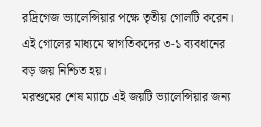রদ্রিগেজ ভ্যালেন্সিয়ার পক্ষে তৃতীয় গোলটি করেন। এই গোলের মাধ্যমে স্বাগতিকদের ৩-১ ব্যবধানের বড় জয় নিশ্চিত হয়।
মরশুমের শেষ ম্যাচে এই জয়টি ভ্যালেন্সিয়ার জন্য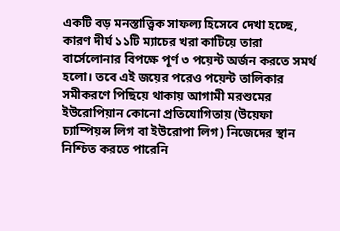একটি বড় মনস্তাত্ত্বিক সাফল্য হিসেবে দেখা হচ্ছে, কারণ দীর্ঘ ১১টি ম্যাচের খরা কাটিয়ে তারা বার্সেলোনার বিপক্ষে পূর্ণ ৩ পয়েন্ট অর্জন করতে সমর্থ হলো। তবে এই জয়ের পরেও পয়েন্ট তালিকার সমীকরণে পিছিয়ে থাকায় আগামী মরশুমের ইউরোপিয়ান কোনো প্রতিযোগিতায় (উয়েফা চ্যাম্পিয়ন্স লিগ বা ইউরোপা লিগ) নিজেদের স্থান নিশ্চিত করতে পারেনি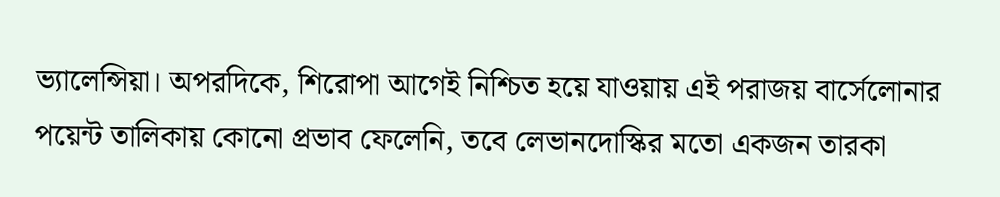ভ্যালেন্সিয়া। অপরদিকে, শিরোপা আগেই নিশ্চিত হয়ে যাওয়ায় এই পরাজয় বার্সেলোনার পয়েন্ট তালিকায় কোনো প্রভাব ফেলেনি, তবে লেভানদোস্কির মতো একজন তারকা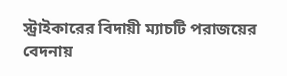স্ট্রাইকারের বিদায়ী ম্যাচটি পরাজয়ের বেদনায়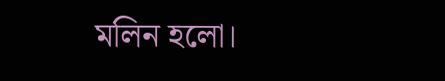মলিন হলো।